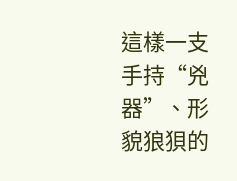這樣一支手持“兇器”、形貌狼狽的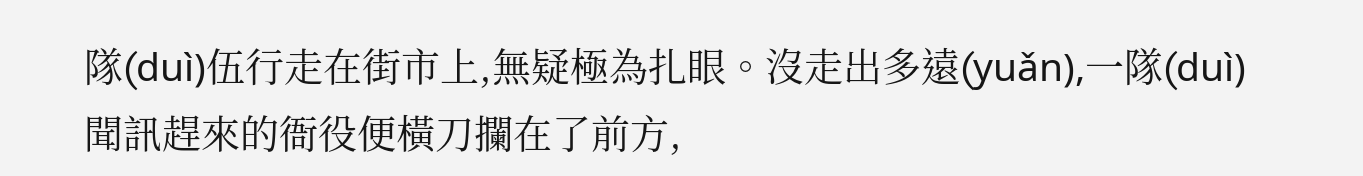隊(duì)伍行走在街市上,無疑極為扎眼。沒走出多遠(yuǎn),一隊(duì)聞訊趕來的衙役便橫刀攔在了前方,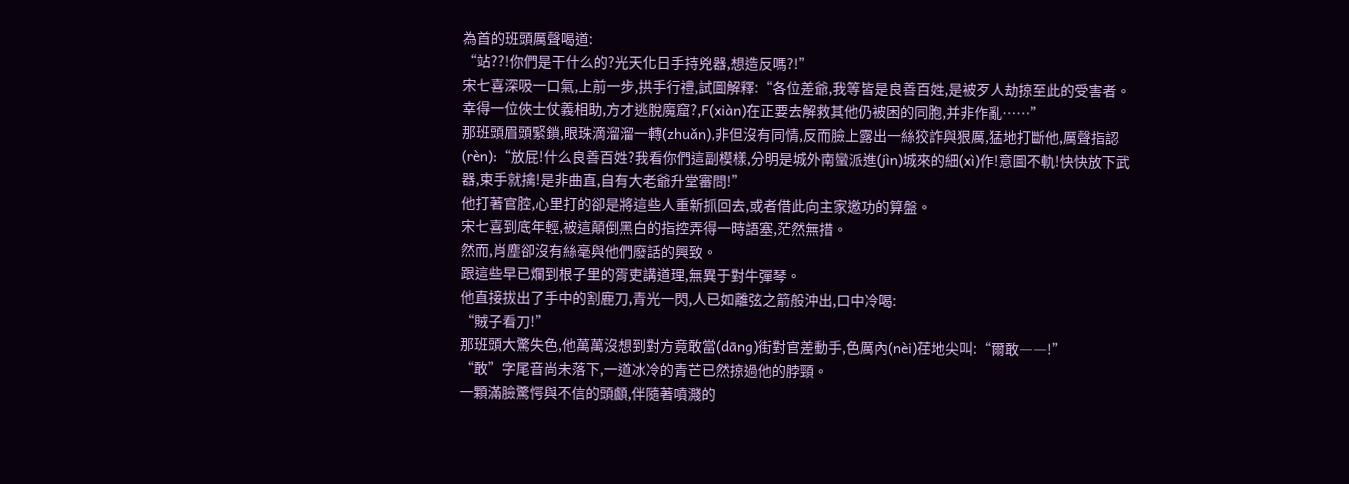為首的班頭厲聲喝道:
“站??!你們是干什么的?光天化日手持兇器,想造反嗎?!”
宋七喜深吸一口氣,上前一步,拱手行禮,試圖解釋:“各位差爺,我等皆是良善百姓,是被歹人劫掠至此的受害者。幸得一位俠士仗義相助,方才逃脫魔窟?,F(xiàn)在正要去解救其他仍被困的同胞,并非作亂……”
那班頭眉頭緊鎖,眼珠滴溜溜一轉(zhuǎn),非但沒有同情,反而臉上露出一絲狡詐與狠厲,猛地打斷他,厲聲指認(rèn):“放屁!什么良善百姓?我看你們這副模樣,分明是城外南蠻派進(jìn)城來的細(xì)作!意圖不軌!快快放下武器,束手就擒!是非曲直,自有大老爺升堂審問!”
他打著官腔,心里打的卻是將這些人重新抓回去,或者借此向主家邀功的算盤。
宋七喜到底年輕,被這顛倒黑白的指控弄得一時語塞,茫然無措。
然而,肖塵卻沒有絲毫與他們廢話的興致。
跟這些早已爛到根子里的胥吏講道理,無異于對牛彈琴。
他直接拔出了手中的割鹿刀,青光一閃,人已如離弦之箭般沖出,口中冷喝:
“賊子看刀!”
那班頭大驚失色,他萬萬沒想到對方竟敢當(dāng)街對官差動手,色厲內(nèi)荏地尖叫:“爾敢――!”
“敢”字尾音尚未落下,一道冰冷的青芒已然掠過他的脖頸。
一顆滿臉驚愕與不信的頭顱,伴隨著噴濺的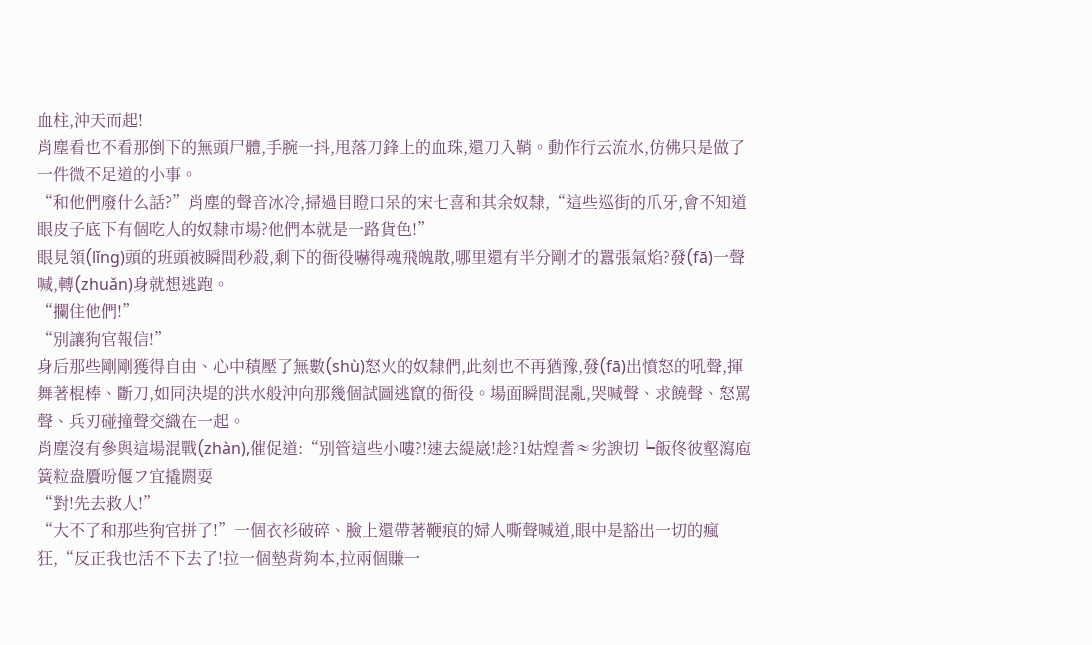血柱,沖天而起!
肖塵看也不看那倒下的無頭尸體,手腕一抖,甩落刀鋒上的血珠,還刀入鞘。動作行云流水,仿佛只是做了一件微不足道的小事。
“和他們廢什么話?”肖塵的聲音冰冷,掃過目瞪口呆的宋七喜和其余奴隸,“這些巡街的爪牙,會不知道眼皮子底下有個吃人的奴隸市場?他們本就是一路貨色!”
眼見領(lǐng)頭的班頭被瞬間秒殺,剩下的衙役嚇得魂飛魄散,哪里還有半分剛才的囂張氣焰?發(fā)一聲喊,轉(zhuǎn)身就想逃跑。
“攔住他們!”
“別讓狗官報信!”
身后那些剛剛獲得自由、心中積壓了無數(shù)怒火的奴隸們,此刻也不再猶豫,發(fā)出憤怒的吼聲,揮舞著棍棒、斷刀,如同決堤的洪水般沖向那幾個試圖逃竄的衙役。場面瞬間混亂,哭喊聲、求饒聲、怒罵聲、兵刃碰撞聲交織在一起。
肖塵沒有參與這場混戰(zhàn),催促道:“別管這些小嘍?!速去緹崴!趁?1姑煌耆≈劣諛切┕飯佟彼壑瀉庖簧粒盎贗吩偃フ宜撬閼耍
“對!先去救人!”
“大不了和那些狗官拼了!”一個衣衫破碎、臉上還帶著鞭痕的婦人嘶聲喊道,眼中是豁出一切的瘋狂,“反正我也活不下去了!拉一個墊背夠本,拉兩個賺一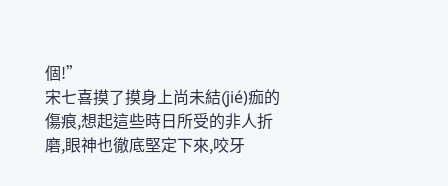個!”
宋七喜摸了摸身上尚未結(jié)痂的傷痕,想起這些時日所受的非人折磨,眼神也徹底堅定下來,咬牙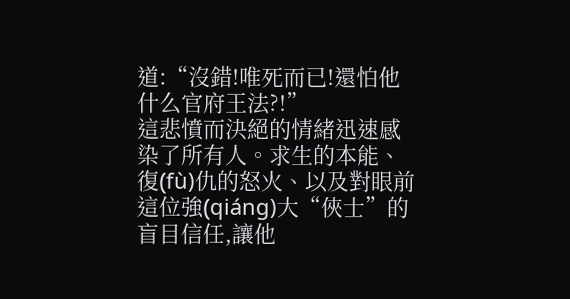道:“沒錯!唯死而已!還怕他什么官府王法?!”
這悲憤而決絕的情緒迅速感染了所有人。求生的本能、復(fù)仇的怒火、以及對眼前這位強(qiáng)大“俠士”的盲目信任,讓他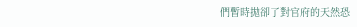們暫時拋卻了對官府的天然恐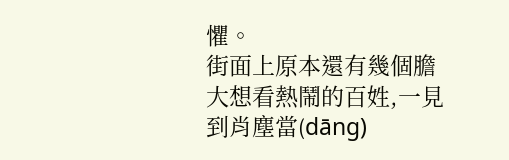懼。
街面上原本還有幾個膽大想看熱鬧的百姓,一見到肖塵當(dāng)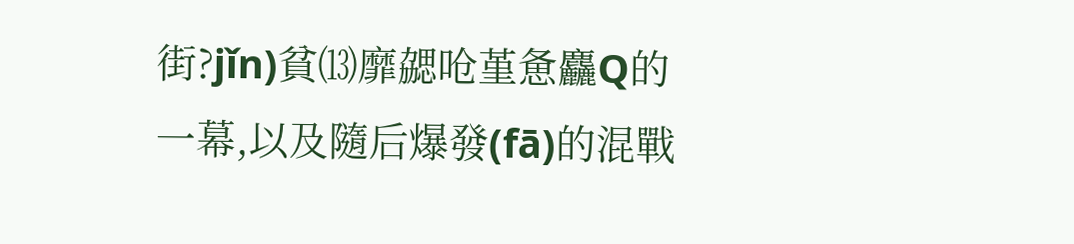街?jǐn)貧⒀靡勰呛堇惫麤Q的一幕,以及隨后爆發(fā)的混戰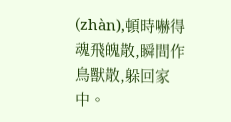(zhàn),頓時嚇得魂飛魄散,瞬間作鳥獸散,躲回家中。